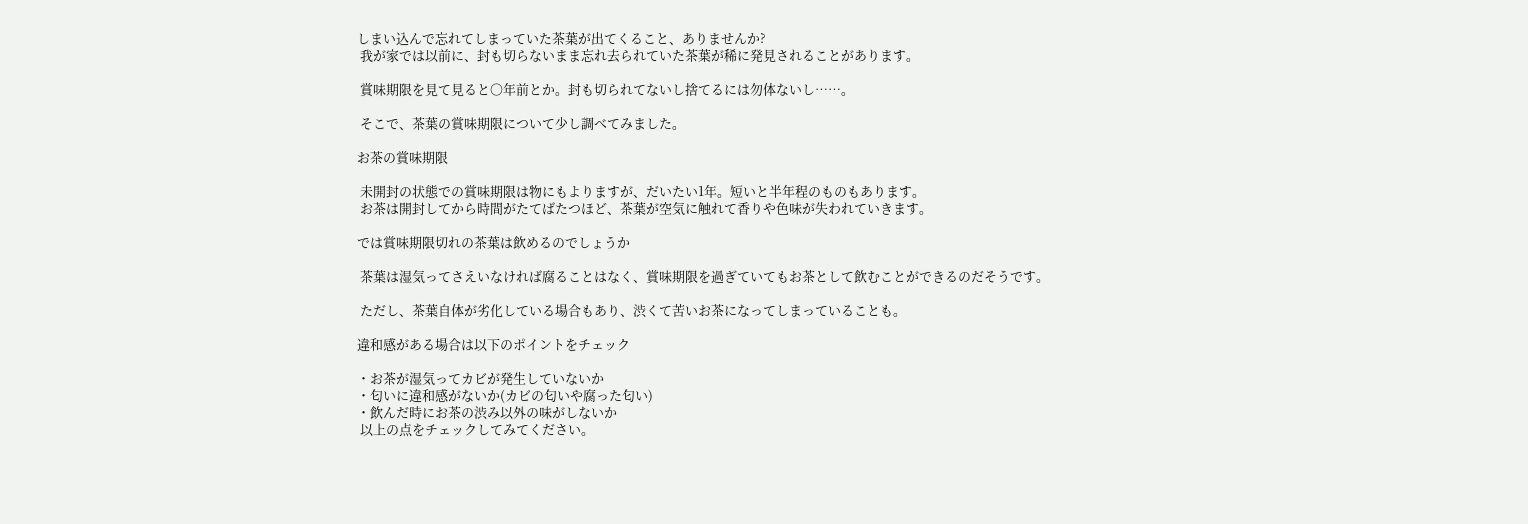しまい込んで忘れてしまっていた茶葉が出てくること、ありませんか?
 我が家では以前に、封も切らないまま忘れ去られていた茶葉が稀に発見されることがあります。

 賞味期限を見て見ると〇年前とか。封も切られてないし捨てるには勿体ないし……。

 そこで、茶葉の賞味期限について少し調べてみました。

お茶の賞味期限

 未開封の状態での賞味期限は物にもよりますが、だいたい1年。短いと半年程のものもあります。
 お茶は開封してから時間がたてばたつほど、茶葉が空気に触れて香りや色味が失われていきます。

では賞味期限切れの茶葉は飲めるのでしょうか

 茶葉は湿気ってさえいなければ腐ることはなく、賞味期限を過ぎていてもお茶として飲むことができるのだそうです。

 ただし、茶葉自体が劣化している場合もあり、渋くて苦いお茶になってしまっていることも。

違和感がある場合は以下のポイントをチェック

・お茶が湿気ってカビが発生していないか
・匂いに違和感がないか(カビの匂いや腐った匂い)
・飲んだ時にお茶の渋み以外の味がしないか
 以上の点をチェックしてみてください。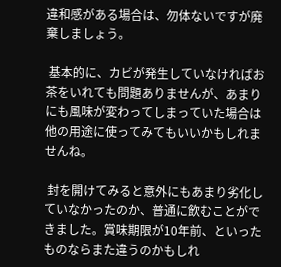違和感がある場合は、勿体ないですが廃棄しましょう。

 基本的に、カビが発生していなければお茶をいれても問題ありませんが、あまりにも風味が変わってしまっていた場合は他の用途に使ってみてもいいかもしれませんね。

 封を開けてみると意外にもあまり劣化していなかったのか、普通に飲むことができました。賞味期限が10年前、といったものならまた違うのかもしれ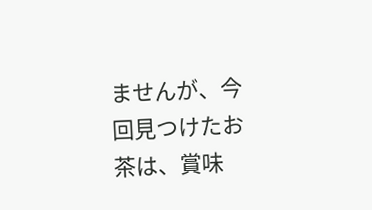ませんが、今回見つけたお茶は、賞味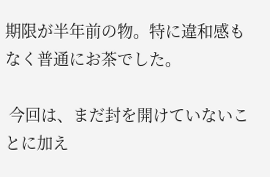期限が半年前の物。特に違和感もなく普通にお茶でした。

 今回は、まだ封を開けていないことに加え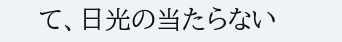て、日光の当たらない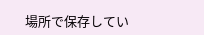場所で保存してい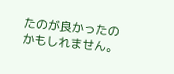たのが良かったのかもしれません。